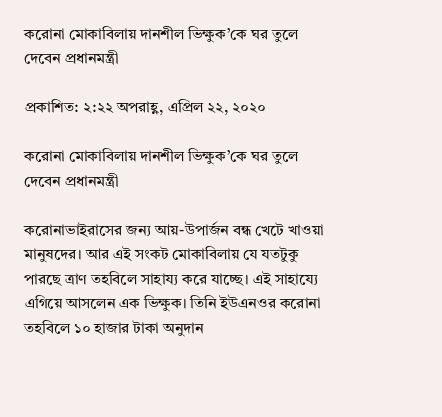করোনা মোকাবিলায় দানশীল ভিক্ষুক’কে ঘর তুলে দেবেন প্রধানমন্ত্রী

প্রকাশিত: ২:২২ অপরাহ্ণ, এপ্রিল ২২, ২০২০

করোনা মোকাবিলায় দানশীল ভিক্ষুক’কে ঘর তুলে দেবেন প্রধানমন্ত্রী

করোনাভাইরাসের জন্য আয়-উপার্জন বন্ধ খেটে খাওয়া মানুষদের। আর এই সংকট মোকাবিলায় যে যতটুকু পারছে ত্রাণ তহবিলে সাহায্য করে যাচ্ছে। এই সাহায্যে এগিয়ে আসলেন এক ভিক্ষুক। তিনি ইউএনওর করোনা তহবিলে ১০ হাজার টাকা অনুদান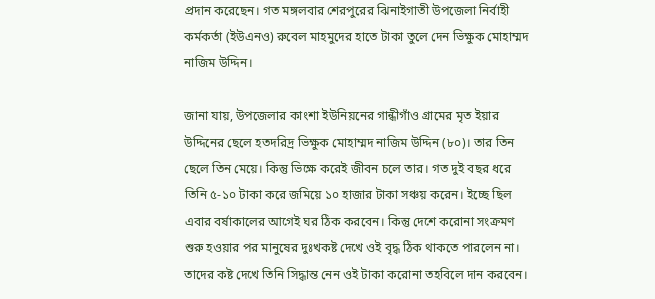প্রদান করেছেন। গত মঙ্গলবার শেরপুরের ঝিনাইগাতী উপজেলা নির্বাহী কর্মকর্তা (ইউএনও) রুবেল মাহমুদের হাতে টাকা তুলে দেন ভিক্ষুক মোহাম্মদ নাজিম উদ্দিন।

জানা যায়, উপজেলার কাংশা ইউনিয়নের গান্ধীগাঁও গ্রামের মৃত ইয়ার উদ্দিনের ছেলে হতদরিদ্র ভিক্ষুক মোহাম্মদ নাজিম উদ্দিন (৮০)। তার তিন ছেলে তিন মেয়ে। কিন্তু ভিক্ষে করেই জীবন চলে তার। গত দুই বছর ধরে তিনি ৫-১০ টাকা করে জমিয়ে ১০ হাজার টাকা সঞ্চয় করেন। ইচ্ছে ছিল এবার বর্ষাকালের আগেই ঘর ঠিক করবেন। কিন্তু দেশে করোনা সংক্রমণ শুরু হওয়ার পর মানুষের দুঃখকষ্ট দেখে ওই বৃদ্ধ ঠিক থাকতে পারলেন না। তাদের কষ্ট দেখে তিনি সিদ্ধান্ত নেন ওই টাকা করোনা তহবিলে দান করবেন।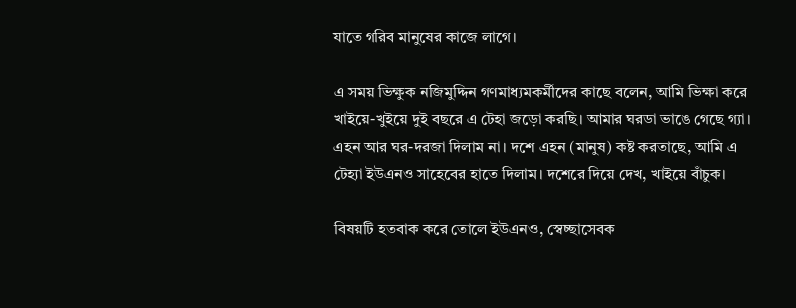যাতে গরিব মানুষের কাজে লাগে।

এ সময় ভিক্ষুক নজিমুদ্দিন গণমাধ্যমকর্মীদের কাছে বলেন, আমি ভিক্ষা করে খাইয়ে-খুইয়ে দুই বছরে এ টেহা জড়ো করছি। আমার ঘরডা ভাঙে গেছে গ্যা। এহন আর ঘর-দরজা দিলাম না। দশে এহন (মানুষ) কষ্ট করতাছে, আমি এ টেহ্যা ইউএনও সাহেবের হাতে দিলাম। দশেরে দিয়ে দেখ, খাইয়ে বাঁচুক।

বিষয়টি হতবাক করে তোলে ইউএনও, স্বেচ্ছাসেবক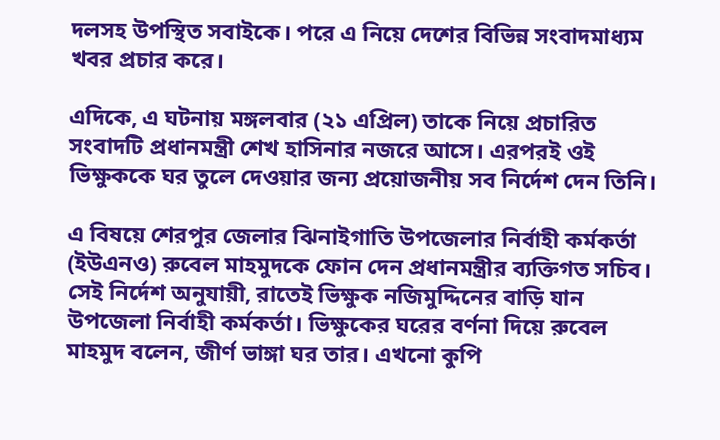দলসহ উপস্থিত সবাইকে। পরে এ নিয়ে দেশের বিভিন্ন সংবাদমাধ্যম খবর প্রচার করে।

এদিকে, এ ঘটনায় মঙ্গলবার (২১ এপ্রিল) তাকে নিয়ে প্রচারিত সংবাদটি প্রধানমন্ত্রী শেখ হাসিনার নজরে আসে। এরপরই ওই ভিক্ষুককে ঘর তুলে দেওয়ার জন্য প্রয়োজনীয় সব নির্দেশ দেন তিনি।

এ বিষয়ে শেরপুর জেলার ঝিনাইগাতি উপজেলার নির্বাহী কর্মকর্তা (ইউএনও) রুবেল মাহমুদকে ফোন দেন প্রধানমন্ত্রীর ব্যক্তিগত সচিব। সেই নির্দেশ অনুযায়ী, রাতেই ভিক্ষুক নজিমুদ্দিনের বাড়ি যান উপজেলা নির্বাহী কর্মকর্তা। ভিক্ষুকের ঘরের বর্ণনা দিয়ে রুবেল মাহমুদ বলেন, জীর্ণ ভাঙ্গা ঘর তার। এখনো কুপি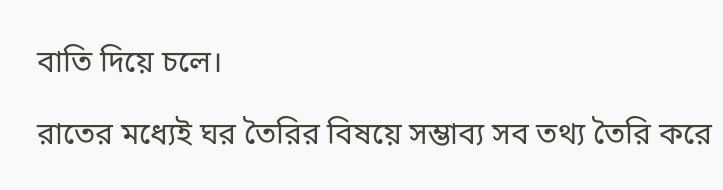বাতি দিয়ে চলে।

রাতের মধ্যেই ঘর তৈরির বিষয়ে সম্ভাব্য সব তথ্য তৈরি করে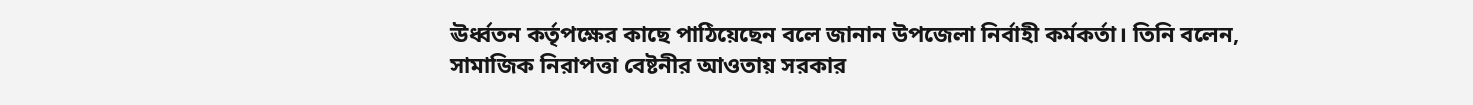ঊর্ধ্বতন কর্তৃপক্ষের কাছে পাঠিয়েছেন বলে জানান উপজেলা নির্বাহী কর্মকর্তা। তিনি বলেন, সামাজিক নিরাপত্তা বেষ্টনীর আওতায় সরকার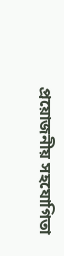প্রয়োজনীয় সহযোগিতা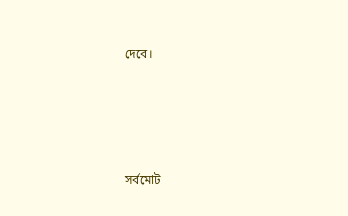দেবে।





সর্বমোট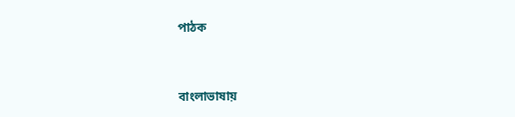পাঠক


বাংলাভাষায়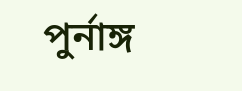পুর্নাঙ্গ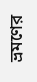ভ্রমণের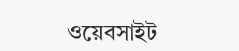ওয়েবসাইট